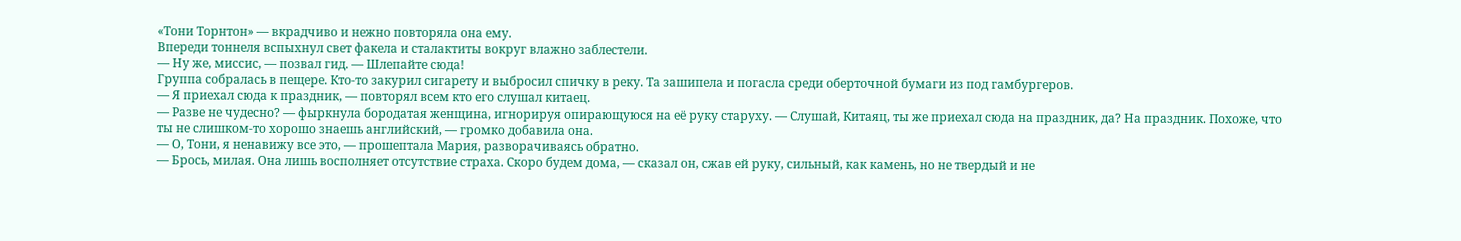«Тони Торнтон» — вкрадчиво и нежно повторяла она ему.
Впереди тоннеля вспыхнул свет факела и сталактиты вокруг влажно заблестели.
— Ну же, миссис, — позвал гид. — Шлепайте сюда!
Группа собралась в пещере. Кто-то закурил сигарету и выбросил спичку в реку. Та зашипела и погасла среди оберточной бумаги из под гамбургеров.
— Я приехал сюда к праздник, — повторял всем кто его слушал китаец.
— Разве не чудесно? — фыркнула бородатая женщина, игнорируя опирающуюся на её руку старуху. — Слушай, Китаяц, ты же приехал сюда на праздник, да? На праздник. Похоже, что ты не слишком-то хорошо знаешь английский, — громко добавила она.
— О, Тони, я ненавижу все это, — прошептала Мария, разворачиваясь обратно.
— Брось, милая. Она лишь восполняет отсутствие страха. Скоро будем дома, — сказал он, сжав ей руку, сильный, как камень, но не твердый и не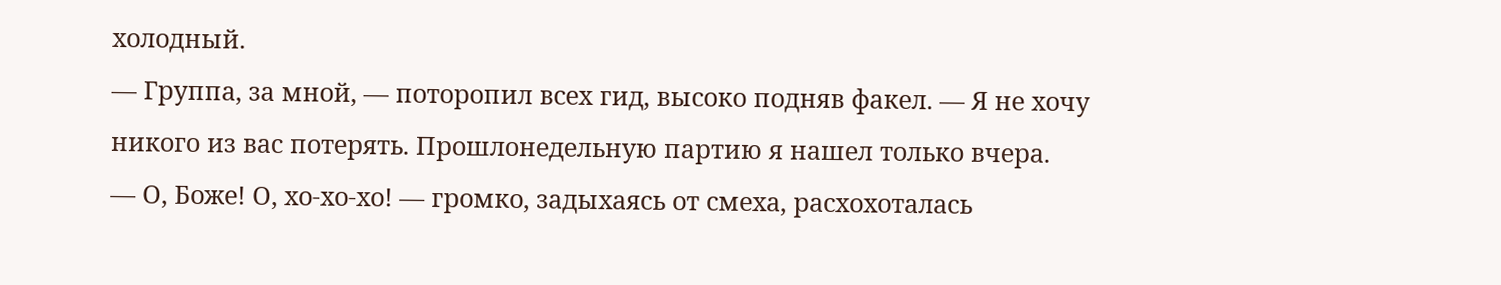холодный.
— Группа, за мной, — поторопил всех гид, высоко подняв факел. — Я не хочу никого из вас потерять. Прошлонедельную партию я нашел только вчера.
— О, Боже! О, хо-хо-хо! — громко, задыхаясь от смеха, расхохоталась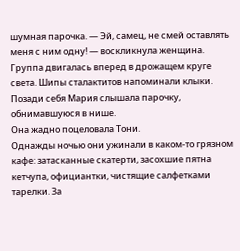шумная парочка. — Эй, самец, не смей оставлять меня с ним одну! — воскликнула женщина.
Группа двигалась вперед в дрожащем круге света. Шипы сталактитов напоминали клыки. Позади себя Мария слышала парочку, обнимавшуюся в нише.
Она жадно поцеловала Тони.
Однажды ночью они ужинали в каком-то грязном кафе: затасканные скатерти, засохшие пятна кетчупа, официантки, чистящие салфетками тарелки. За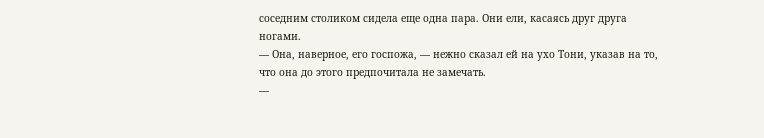соседним столиком сидела еще одна пара. Они ели, касаясь друг друга ногами.
— Она, наверное, его госпожа, — нежно сказал ей на ухо Тони, указав на то, что она до этого предпочитала не замечать.
—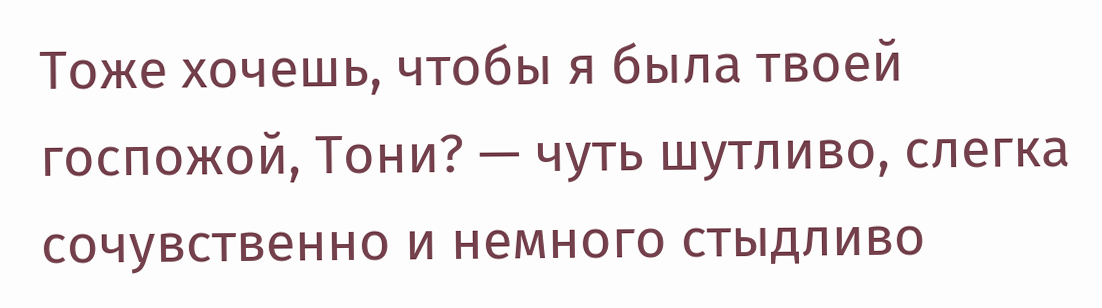Тоже хочешь, чтобы я была твоей госпожой, Тони? — чуть шутливо, слегка сочувственно и немного стыдливо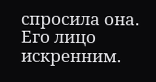спросила она.
Его лицо искренним.